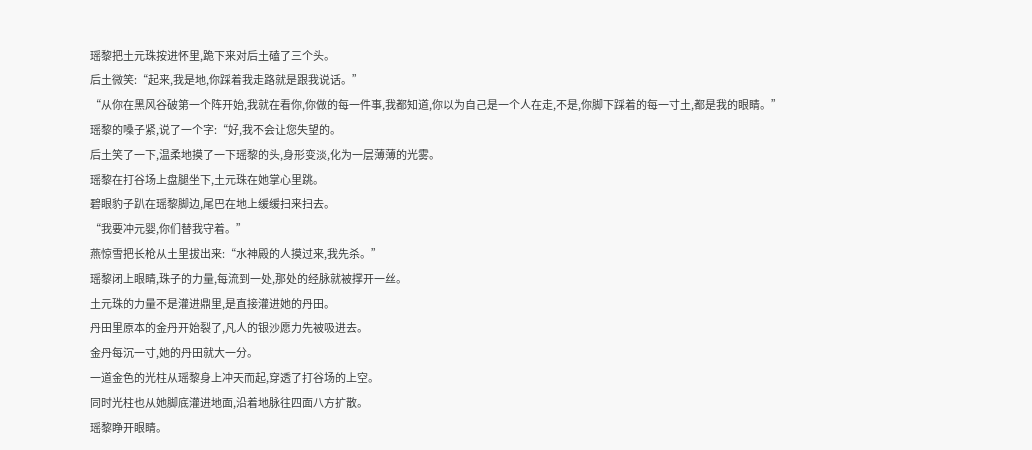瑶黎把土元珠按进怀里,跪下来对后土磕了三个头。
后土微笑:“起来,我是地,你踩着我走路就是跟我说话。”
“从你在黑风谷破第一个阵开始,我就在看你,你做的每一件事,我都知道,你以为自己是一个人在走,不是,你脚下踩着的每一寸土,都是我的眼睛。”
瑶黎的嗓子紧,说了一个字:“好,我不会让您失望的。
后土笑了一下,温柔地摸了一下瑶黎的头,身形变淡,化为一层薄薄的光雾。
瑶黎在打谷场上盘腿坐下,土元珠在她掌心里跳。
碧眼豹子趴在瑶黎脚边,尾巴在地上缓缓扫来扫去。
“我要冲元婴,你们替我守着。”
燕惊雪把长枪从土里拔出来:“水神殿的人摸过来,我先杀。”
瑶黎闭上眼睛,珠子的力量,每流到一处,那处的经脉就被撑开一丝。
土元珠的力量不是灌进鼎里,是直接灌进她的丹田。
丹田里原本的金丹开始裂了,凡人的银沙愿力先被吸进去。
金丹每沉一寸,她的丹田就大一分。
一道金色的光柱从瑶黎身上冲天而起,穿透了打谷场的上空。
同时光柱也从她脚底灌进地面,沿着地脉往四面八方扩散。
瑶黎睁开眼睛。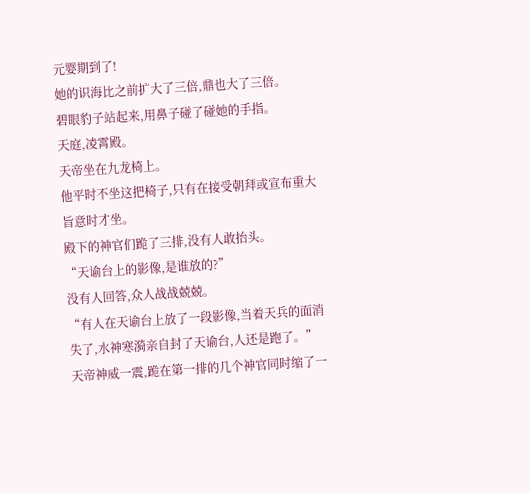元婴期到了!
她的识海比之前扩大了三倍,鼎也大了三倍。
碧眼豹子站起来,用鼻子碰了碰她的手指。
天庭,凌霄殿。
天帝坐在九龙椅上。
他平时不坐这把椅子,只有在接受朝拜或宣布重大旨意时才坐。
殿下的神官们跪了三排,没有人敢抬头。
“天谕台上的影像,是谁放的?”
没有人回答,众人战战兢兢。
“有人在天谕台上放了一段影像,当着天兵的面消失了,水神寒漪亲自封了天谕台,人还是跑了。”
天帝神威一震,跪在第一排的几个神官同时缩了一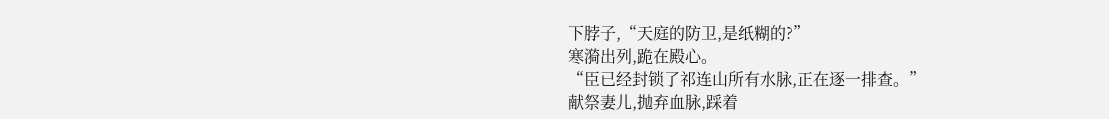下脖子,“天庭的防卫,是纸糊的?”
寒漪出列,跪在殿心。
“臣已经封锁了祁连山所有水脉,正在逐一排查。”
献祭妻儿,抛弃血脉,踩着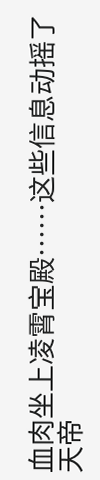血肉坐上凌霄宝殿……这些信息动摇了天帝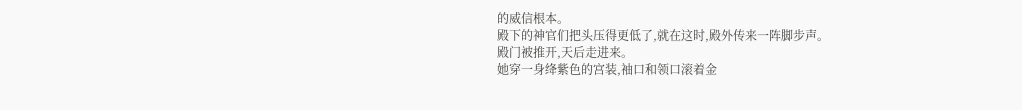的威信根本。
殿下的神官们把头压得更低了,就在这时,殿外传来一阵脚步声。
殿门被推开,天后走进来。
她穿一身绛紫色的宫装,袖口和领口滚着金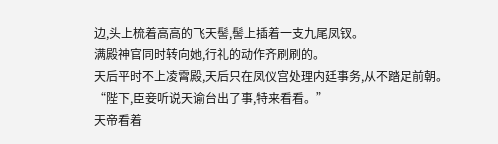边,头上梳着高高的飞天髻,髻上插着一支九尾凤钗。
满殿神官同时转向她,行礼的动作齐刷刷的。
天后平时不上凌霄殿,天后只在凤仪宫处理内廷事务,从不踏足前朝。
“陛下,臣妾听说天谕台出了事,特来看看。”
天帝看着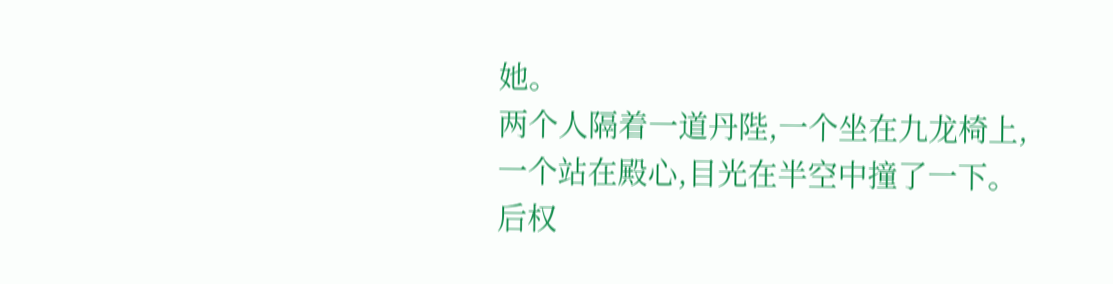她。
两个人隔着一道丹陛,一个坐在九龙椅上,一个站在殿心,目光在半空中撞了一下。
后权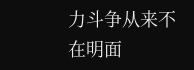力斗争从来不在明面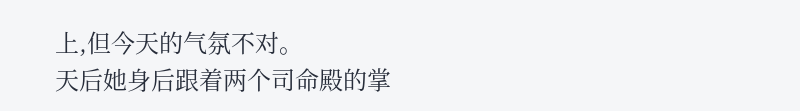上,但今天的气氛不对。
天后她身后跟着两个司命殿的掌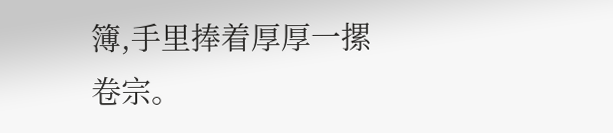簿,手里捧着厚厚一摞卷宗。